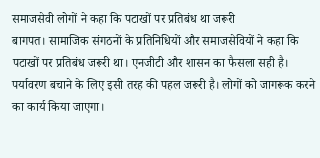समाजसेवी लोगों ने कहा कि पटाखों पर प्रतिबंध था जरूरी
बागपत। सामाजिक संगठनों के प्रतिनिधियों और समाजसेवियों ने कहा कि पटाखों पर प्रतिबंध जरूरी था। एनजीटी और शासन का फैसला सही है। पर्यावरण बचाने के लिए इसी तरह की पहल जरूरी है। लोगों को जागरूक करने का कार्य किया जाएगा।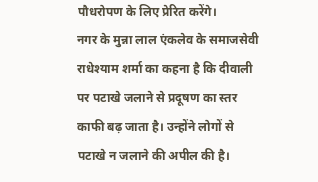पौधरोपण के लिए प्रेरित करेंगे।
नगर के मुन्ना लाल एंकलेव के समाजसेवी राधेश्याम शर्मा का कहना है कि दीवाली पर पटाखे जलाने से प्रदूषण का स्तर काफी बढ़ जाता है। उन्होंने लोगों से पटाखे न जलाने की अपील की है।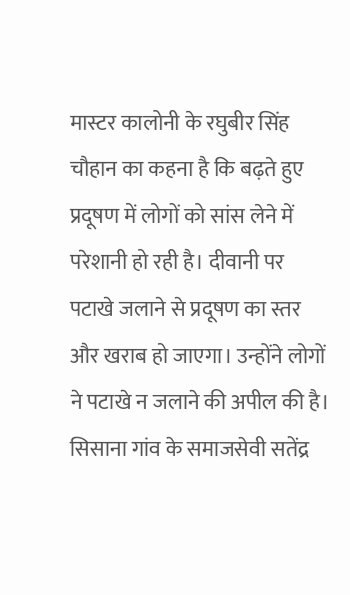मास्टर कालोनी के रघुबीर सिंह चौहान का कहना है कि बढ़ते हुए प्रदूषण में लोगों को सांस लेने में परेशानी हो रही है। दीवानी पर पटाखे जलाने से प्रदूषण का स्तर और खराब हो जाएगा। उन्होंने लोगों ने पटाखे न जलाने की अपील की है।
सिसाना गांव के समाजसेवी सतेंद्र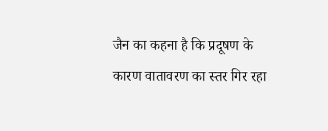जैन का कहना है कि प्रदूषण के कारण वातावरण का स्तर गिर रहा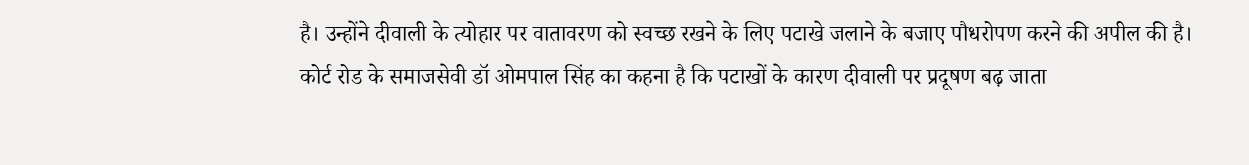है। उन्होंने दीवाली के त्योहार पर वातावरण को स्वच्छ रखने के लिए पटाखे जलाने के बजाए पौधरोपण करने की अपील की है।
कोर्ट रोड के समाजसेवी डॉ ओमपाल सिंह का कहना है कि पटाखों के कारण दीवाली पर प्रदूषण बढ़ जाता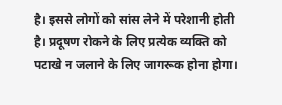है। इससे लोगों को सांस लेने में परेशानी होती है। प्रदूषण रोकने के लिए प्रत्येक व्यक्ति को पटाखे न जलाने के लिए जागरूक होना होगा।